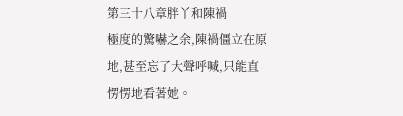第三十八章胖丫和陳禍
極度的驚嚇之余,陳禍僵立在原地,甚至忘了大聲呼喊,只能直愣愣地看著她。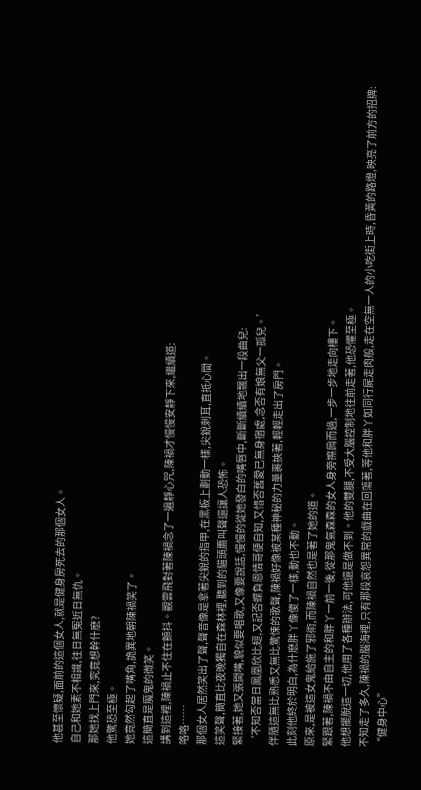他甚至懷疑,面前的這個女人,就是健身房死去的那個女人。
自己和她素不相識,往日無冤近日無仇。
那她找上門來,究竟想幹什麽?
他驚恐至極。
她竟然勾起了嘴角,詭異地朝陳禍笑了。
這簡直是魔鬼的微笑。
講到這裡,陳禍止不住在顫抖。觀雲飛對著陳禍念了一遍靜心咒,陳禍才慢慢安靜下來,繼續道:
咯咯……
那個女人居然笑出了聲,聲音像是拿著尖銳的指甲,在黑板上劃動一樣,尖銳刺耳,直抵心間。
這笑聲,簡直比夜晚獨自在森林裡,聽到的貓頭鷹叫聲還讓人恐怖。
緊接著,她又張開嘴,貌似要唱歌,又像要說話,慢慢的從她發白的嘴唇中,斷斷續續地飄出一段曲兒:
‘不知否當日鳳凰欣比翅,又記否蝶負恩情哥便自知,又惜否舊愛已無身宿處,念否有娘無父一孤兒。’
伴隨這無比熟悉又無比驚悚的歌聲,陳禍好像被某種神秘的力量裹挾著,輕輕走出了房門。
此刻他終於明白,為什麽胖丫像傻了一樣,動也不動。
原來,是被這女鬼給施了邪術,而陳禍自然也是著了她的道。
緊跟著,陳禍不由自主的和胖丫一前一後,從那鬼氣森森的女人身旁擦肩而過,一步一步地走向樓下。
他想擺脫這一切,他用了各種辦法,可他還是做不到。他的雙腿,不受大腦控制地往前走著,他恐懼至極。
不知走了多久,陳禍的腦海裡,只有那段哀怨異常的戲曲在回蕩著,等他和胖丫如同行屍走肉般,走在空無一人的小吃街上時,昏黃的路燈,映亮了前方的招牌:
“健身中心”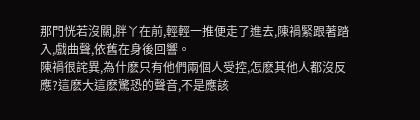那門恍若沒關,胖丫在前,輕輕一推便走了進去,陳禍緊跟著踏入,戲曲聲,依舊在身後回響。
陳禍很詫異,為什麽只有他們兩個人受控,怎麽其他人都沒反應?這麽大這麽驚恐的聲音,不是應該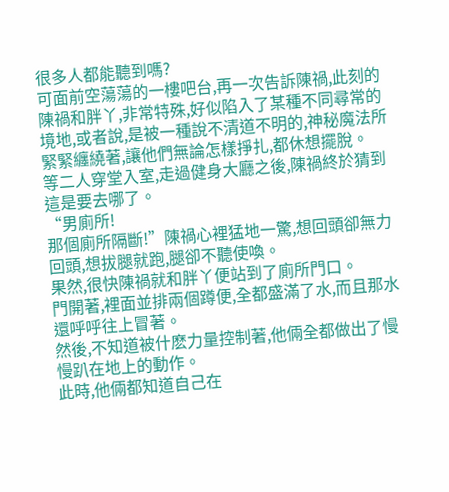很多人都能聽到嗎?
可面前空蕩蕩的一樓吧台,再一次告訴陳禍,此刻的陳禍和胖丫,非常特殊,好似陷入了某種不同尋常的境地,或者說,是被一種說不清道不明的,神秘魔法所緊緊纏繞著,讓他們無論怎樣掙扎,都休想擺脫。
等二人穿堂入室,走過健身大廳之後,陳禍終於猜到這是要去哪了。
“男廁所!
那個廁所隔斷!”陳禍心裡猛地一驚,想回頭卻無力回頭,想拔腿就跑,腿卻不聽使喚。
果然,很快陳禍就和胖丫便站到了廁所門口。
門開著,裡面並排兩個蹲便,全都盛滿了水,而且那水還呼呼往上冒著。
然後,不知道被什麽力量控制著,他倆全都做出了慢慢趴在地上的動作。
此時,他倆都知道自己在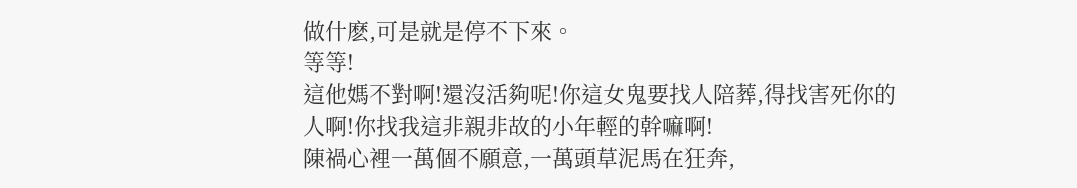做什麽,可是就是停不下來。
等等!
這他媽不對啊!還沒活夠呢!你這女鬼要找人陪葬,得找害死你的人啊!你找我這非親非故的小年輕的幹嘛啊!
陳禍心裡一萬個不願意,一萬頭草泥馬在狂奔,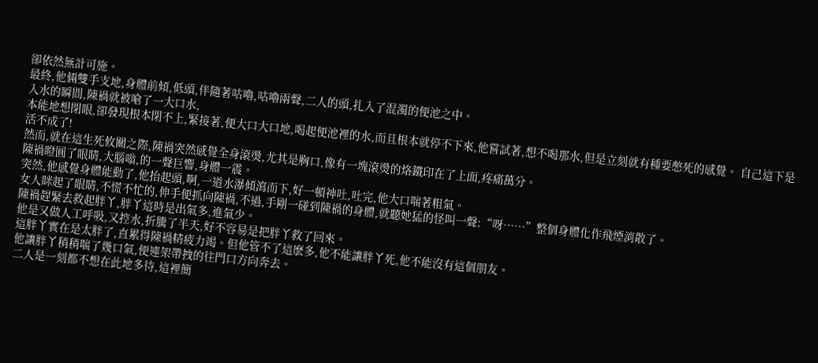卻依然無計可施。
最終,他倆雙手支地,身體前傾,低頭,伴隨著咕嚕,咕嚕兩聲,二人的頭,扎入了混濁的便池之中。
入水的瞬間,陳禍就被嗆了一大口水,
本能地想閉眼,卻發現根本閉不上,緊接著,便大口大口地,喝起便池裡的水,而且根本就停不下來,他嘗試著,想不喝那水,但是立刻就有種要憋死的感覺。 自己這下是活不成了!
然而,就在這生死攸關之際,陳禍突然感覺全身滾燙,尤其是胸口,像有一塊滾燙的烙鐵印在了上面,疼痛萬分。
陳禍瞪圓了眼睛,大腦嗡,的一聲巨響,身體一震。
突然,他感覺身體能動了,他抬起頭,啊,一道水瀑傾瀉而下,好一頓神吐,吐完,他大口喘著粗氣。
女人眯起了眼睛,不慌不忙的,伸手便抓向陳禍,不過,手剛一碰到陳禍的身體,就聽她猛的怪叫一聲:“呀……”整個身體化作飛煙消散了。
陳禍趕緊去救起胖丫,胖丫這時是出氣多,進氣少。
他是又做人工呼吸,又控水,折騰了半天,好不容易是把胖丫救了回來。
這胖丫實在是太胖了,直累得陳禍精疲力竭。但他管不了這麽多,他不能讓胖丫死,他不能沒有這個朋友。
他讓胖丫稍稍喘了幾口氣,便連架帶拽的往門口方向奔去。
二人是一刻都不想在此地多待,這裡簡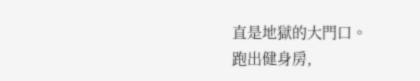直是地獄的大門口。
跑出健身房,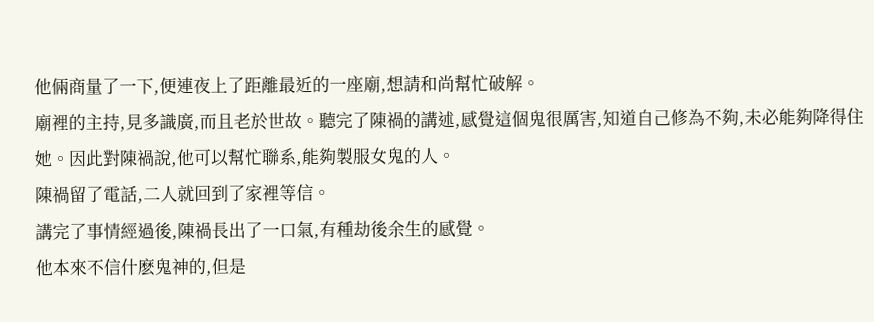他倆商量了一下,便連夜上了距離最近的一座廟,想請和尚幫忙破解。
廟裡的主持,見多識廣,而且老於世故。聽完了陳禍的講述,感覺這個鬼很厲害,知道自己修為不夠,未必能夠降得住她。因此對陳禍說,他可以幫忙聯系,能夠製服女鬼的人。
陳禍留了電話,二人就回到了家裡等信。
講完了事情經過後,陳禍長出了一口氣,有種劫後余生的感覺。
他本來不信什麽鬼神的,但是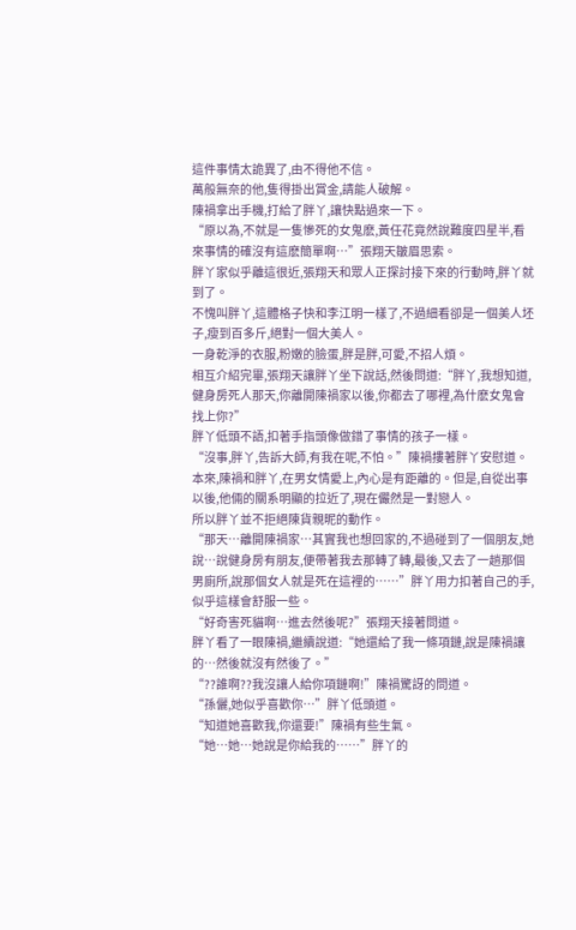這件事情太詭異了,由不得他不信。
萬般無奈的他,隻得掛出賞金,請能人破解。
陳禍拿出手機,打給了胖丫,讓快點過來一下。
“原以為,不就是一隻慘死的女鬼麽,黃任花竟然說難度四星半,看來事情的確沒有這麽簡單啊…”張翔天皺眉思索。
胖丫家似乎離這很近,張翔天和眾人正探討接下來的行動時,胖丫就到了。
不愧叫胖丫,這體格子快和李江明一樣了,不過細看卻是一個美人坯子,瘦到百多斤,絕對一個大美人。
一身乾淨的衣服,粉嫩的臉蛋,胖是胖,可愛,不招人煩。
相互介紹完畢,張翔天讓胖丫坐下說話,然後問道:“胖丫,我想知道,健身房死人那天,你離開陳禍家以後,你都去了哪裡,為什麽女鬼會找上你?”
胖丫低頭不語,扣著手指頭像做錯了事情的孩子一樣。
“沒事,胖丫,告訴大師,有我在呢,不怕。”陳禍摟著胖丫安慰道。
本來,陳禍和胖丫,在男女情愛上,內心是有距離的。但是,自從出事以後,他倆的關系明顯的拉近了,現在儼然是一對戀人。
所以胖丫並不拒絕陳貨親昵的動作。
“那天…離開陳禍家…其實我也想回家的,不過碰到了一個朋友,她說…說健身房有朋友,便帶著我去那轉了轉,最後,又去了一趟那個男廁所,說那個女人就是死在這裡的……”胖丫用力扣著自己的手,似乎這樣會舒服一些。
“好奇害死貓啊…進去然後呢?”張翔天接著問道。
胖丫看了一眼陳禍,繼續說道:“她還給了我一條項鏈,說是陳禍讓的…然後就沒有然後了。”
“??誰啊??我沒讓人給你項鏈啊!”陳禍驚訝的問道。
“孫儷,她似乎喜歡你…”胖丫低頭道。
“知道她喜歡我,你還要!”陳禍有些生氣。
“她…她…她說是你給我的……”胖丫的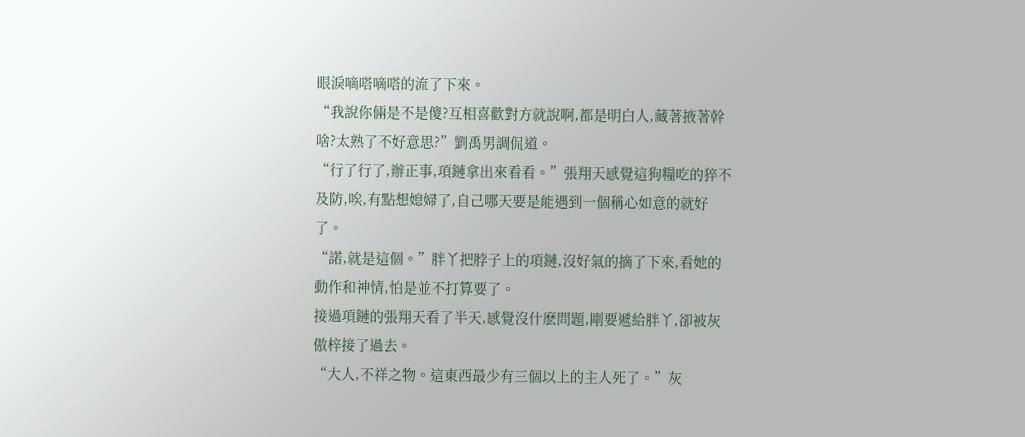眼淚嘀嗒嘀嗒的流了下來。
“我說你倆是不是傻?互相喜歡對方就說啊,都是明白人,藏著掖著幹啥?太熟了不好意思?”劉禹男調侃道。
“行了行了,辦正事,項鏈拿出來看看。”張翔天感覺這狗糧吃的猝不及防,唉,有點想媳婦了,自己哪天要是能遇到一個稱心如意的就好了。
“諾,就是這個。”胖丫把脖子上的項鏈,沒好氣的摘了下來,看她的動作和神情,怕是並不打算要了。
接過項鏈的張翔天看了半天,感覺沒什麽問題,剛要遞給胖丫,卻被灰傲梓接了過去。
“大人,不祥之物。這東西最少有三個以上的主人死了。”灰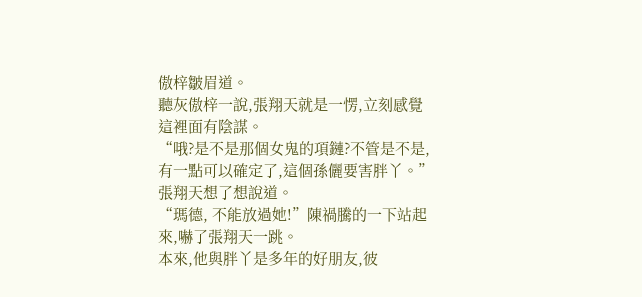傲梓皺眉道。
聽灰傲梓一說,張翔天就是一愣,立刻感覺這裡面有陰謀。
“哦?是不是那個女鬼的項鏈?不管是不是,有一點可以確定了,這個孫儷要害胖丫。”張翔天想了想說道。
“瑪德, 不能放過她!”陳禍騰的一下站起來,嚇了張翔天一跳。
本來,他與胖丫是多年的好朋友,彼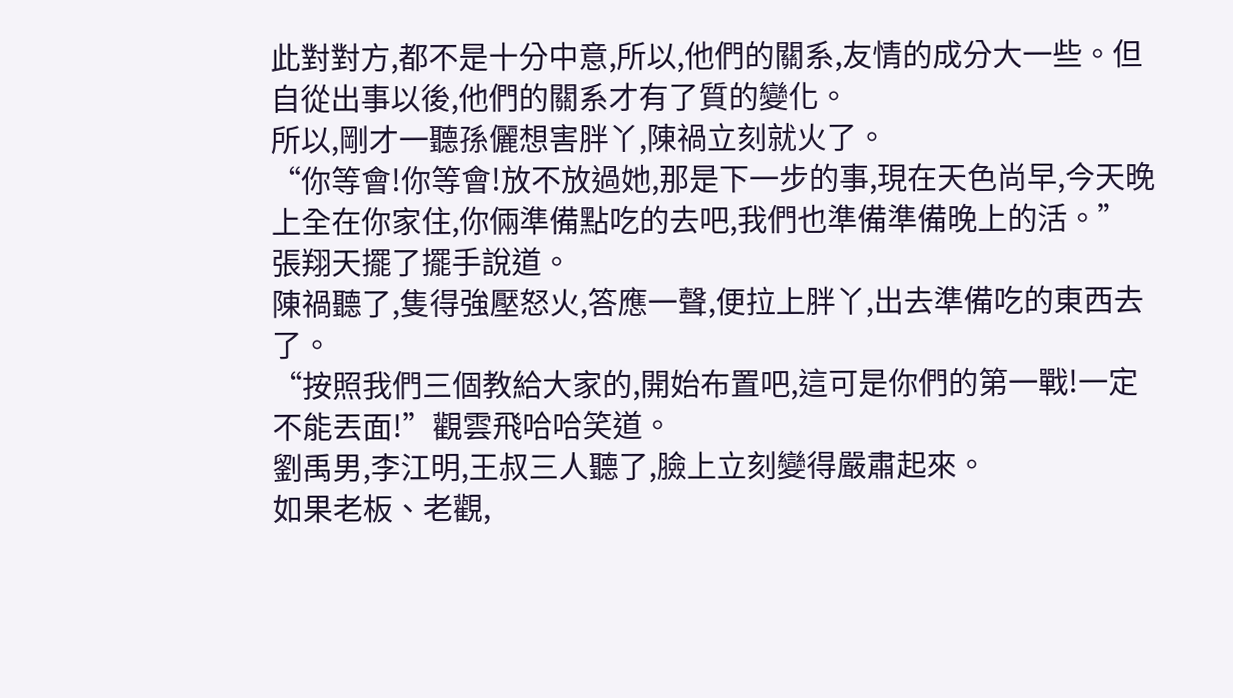此對對方,都不是十分中意,所以,他們的關系,友情的成分大一些。但自從出事以後,他們的關系才有了質的變化。
所以,剛才一聽孫儷想害胖丫,陳禍立刻就火了。
“你等會!你等會!放不放過她,那是下一步的事,現在天色尚早,今天晚上全在你家住,你倆準備點吃的去吧,我們也準備準備晚上的活。”張翔天擺了擺手說道。
陳禍聽了,隻得強壓怒火,答應一聲,便拉上胖丫,出去準備吃的東西去了。
“按照我們三個教給大家的,開始布置吧,這可是你們的第一戰!一定不能丟面!”觀雲飛哈哈笑道。
劉禹男,李江明,王叔三人聽了,臉上立刻變得嚴肅起來。
如果老板、老觀,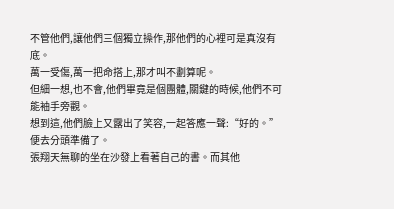不管他們,讓他們三個獨立操作,那他們的心裡可是真沒有底。
萬一受傷,萬一把命搭上,那才叫不劃算呢。
但細一想,也不會,他們畢竟是個團體,關鍵的時候,他們不可能袖手旁觀。
想到這,他們臉上又露出了笑容,一起答應一聲:“好的。”便去分頭準備了。
張翔天無聊的坐在沙發上看著自己的書。而其他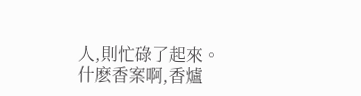人,則忙碌了起來。什麽香案啊,香爐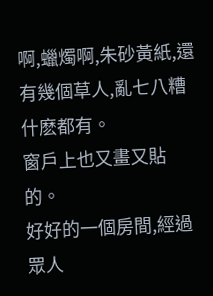啊,蠟燭啊,朱砂黃紙,還有幾個草人,亂七八糟什麽都有。
窗戶上也又畫又貼的。
好好的一個房間,經過眾人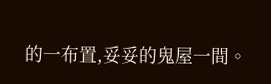的一布置,妥妥的鬼屋一間。